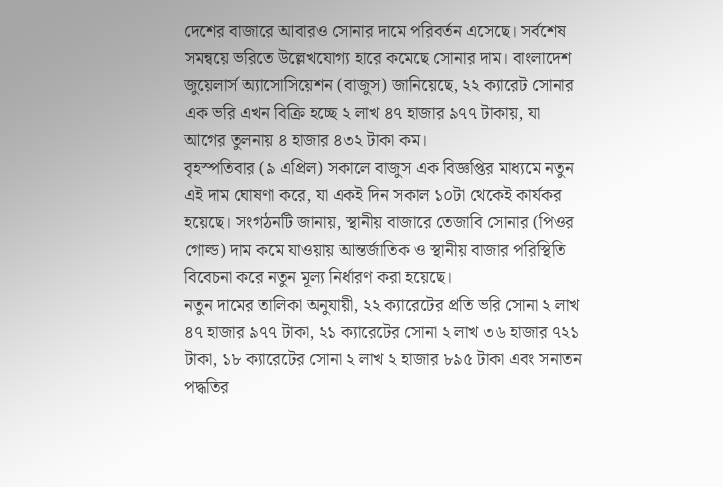দেশের বাজারে আবারও সোনার দামে পরিবর্তন এসেছে। সর্বশেষ সমন্বয়ে ভরিতে উল্লেখযোগ্য হারে কমেছে সোনার দাম। বাংলাদেশ জুয়েলার্স অ্যাসোসিয়েশন (বাজুস) জানিয়েছে, ২২ ক্যারেট সোনার এক ভরি এখন বিক্রি হচ্ছে ২ লাখ ৪৭ হাজার ৯৭৭ টাকায়, যা আগের তুলনায় ৪ হাজার ৪৩২ টাকা কম।
বৃহস্পতিবার (৯ এপ্রিল) সকালে বাজুস এক বিজ্ঞপ্তির মাধ্যমে নতুন এই দাম ঘোষণা করে, যা একই দিন সকাল ১০টা থেকেই কার্যকর হয়েছে। সংগঠনটি জানায়, স্থানীয় বাজারে তেজাবি সোনার (পিওর গোল্ড) দাম কমে যাওয়ায় আন্তর্জাতিক ও স্থানীয় বাজার পরিস্থিতি বিবেচনা করে নতুন মূল্য নির্ধারণ করা হয়েছে।
নতুন দামের তালিকা অনুযায়ী, ২২ ক্যারেটের প্রতি ভরি সোনা ২ লাখ ৪৭ হাজার ৯৭৭ টাকা, ২১ ক্যারেটের সোনা ২ লাখ ৩৬ হাজার ৭২১ টাকা, ১৮ ক্যারেটের সোনা ২ লাখ ২ হাজার ৮৯৫ টাকা এবং সনাতন পদ্ধতির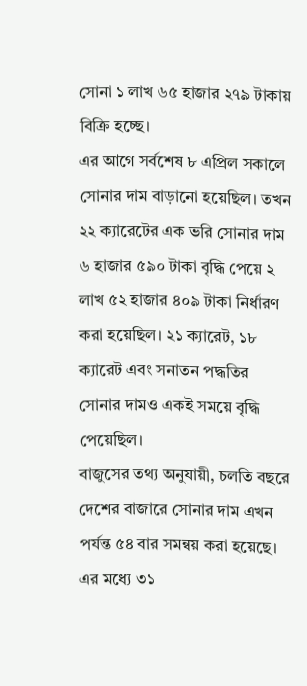সোনা ১ লাখ ৬৫ হাজার ২৭৯ টাকায় বিক্রি হচ্ছে।
এর আগে সর্বশেষ ৮ এপ্রিল সকালে সোনার দাম বাড়ানো হয়েছিল। তখন ২২ ক্যারেটের এক ভরি সোনার দাম ৬ হাজার ৫৯০ টাকা বৃদ্ধি পেয়ে ২ লাখ ৫২ হাজার ৪০৯ টাকা নির্ধারণ করা হয়েছিল। ২১ ক্যারেট, ১৮ ক্যারেট এবং সনাতন পদ্ধতির সোনার দামও একই সময়ে বৃদ্ধি পেয়েছিল।
বাজুসের তথ্য অনুযায়ী, চলতি বছরে দেশের বাজারে সোনার দাম এখন পর্যন্ত ৫৪ বার সমন্বয় করা হয়েছে। এর মধ্যে ৩১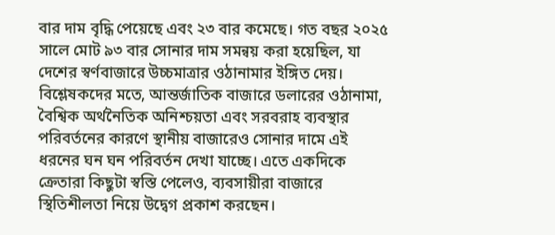বার দাম বৃদ্ধি পেয়েছে এবং ২৩ বার কমেছে। গত বছর ২০২৫ সালে মোট ৯৩ বার সোনার দাম সমন্বয় করা হয়েছিল, যা দেশের স্বর্ণবাজারে উচ্চমাত্রার ওঠানামার ইঙ্গিত দেয়।
বিশ্লেষকদের মতে, আন্তর্জাতিক বাজারে ডলারের ওঠানামা, বৈশ্বিক অর্থনৈতিক অনিশ্চয়তা এবং সরবরাহ ব্যবস্থার পরিবর্তনের কারণে স্থানীয় বাজারেও সোনার দামে এই ধরনের ঘন ঘন পরিবর্তন দেখা যাচ্ছে। এতে একদিকে ক্রেতারা কিছুটা স্বস্তি পেলেও, ব্যবসায়ীরা বাজারে স্থিতিশীলতা নিয়ে উদ্বেগ প্রকাশ করছেন।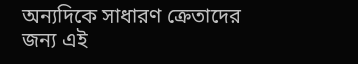অন্যদিকে সাধারণ ক্রেতাদের জন্য এই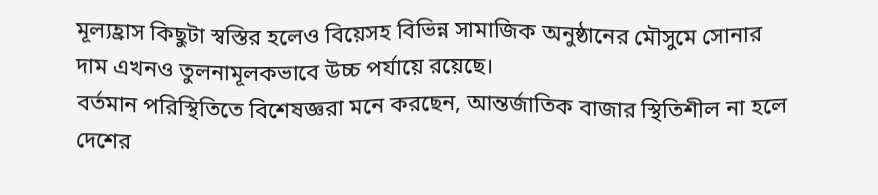মূল্যহ্রাস কিছুটা স্বস্তির হলেও বিয়েসহ বিভিন্ন সামাজিক অনুষ্ঠানের মৌসুমে সোনার দাম এখনও তুলনামূলকভাবে উচ্চ পর্যায়ে রয়েছে।
বর্তমান পরিস্থিতিতে বিশেষজ্ঞরা মনে করছেন, আন্তর্জাতিক বাজার স্থিতিশীল না হলে দেশের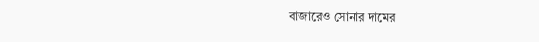বাজারেও সোনার দামের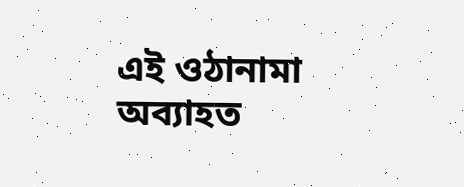এই ওঠানামা অব্যাহত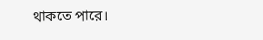থাকতে পারে।